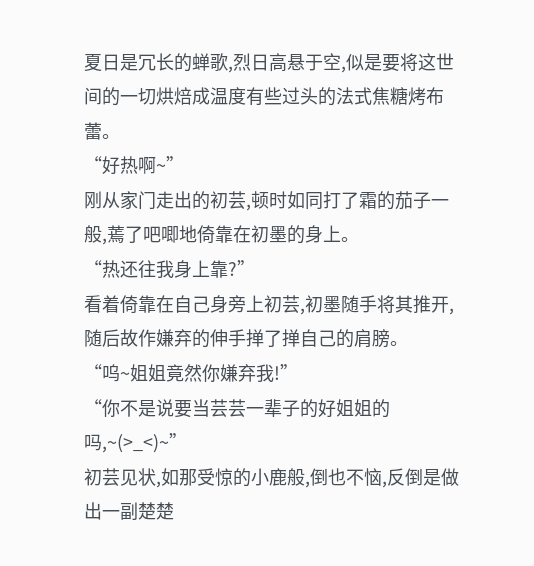夏日是冗长的蝉歌,烈日高悬于空,似是要将这世间的一切烘焙成温度有些过头的法式焦糖烤布蕾。
“好热啊~”
刚从家门走出的初芸,顿时如同打了霜的茄子一般,蔫了吧唧地倚靠在初墨的身上。
“热还往我身上靠?”
看着倚靠在自己身旁上初芸,初墨随手将其推开,随后故作嫌弃的伸手掸了掸自己的肩膀。
“呜~姐姐竟然你嫌弃我!”
“你不是说要当芸芸一辈子的好姐姐的吗,~(>_<)~”
初芸见状,如那受惊的小鹿般,倒也不恼,反倒是做出一副楚楚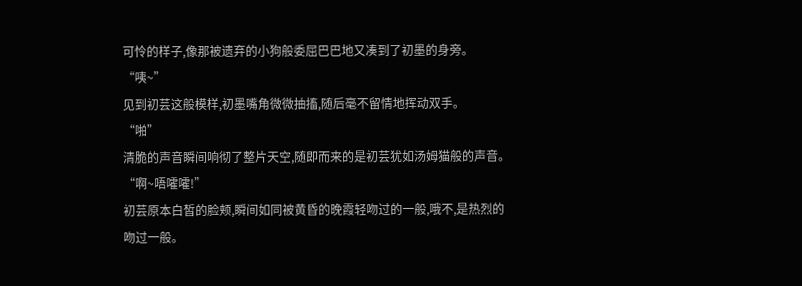可怜的样子,像那被遗弃的小狗般委屈巴巴地又凑到了初墨的身旁。
“咦~”
见到初芸这般模样,初墨嘴角微微抽搐,随后毫不留情地挥动双手。
“啪”
清脆的声音瞬间响彻了整片天空,随即而来的是初芸犹如汤姆猫般的声音。
“啊~唔嚯嚯!”
初芸原本白皙的脸颊,瞬间如同被黄昏的晚霞轻吻过的一般,哦不,是热烈的吻过一般。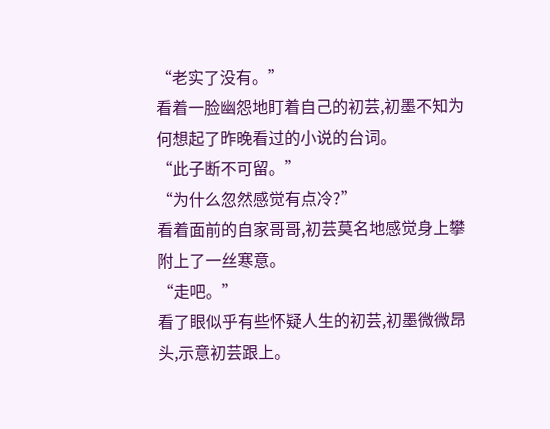“老实了没有。”
看着一脸幽怨地盯着自己的初芸,初墨不知为何想起了昨晚看过的小说的台词。
“此子断不可留。”
“为什么忽然感觉有点冷?”
看着面前的自家哥哥,初芸莫名地感觉身上攀附上了一丝寒意。
“走吧。”
看了眼似乎有些怀疑人生的初芸,初墨微微昂头,示意初芸跟上。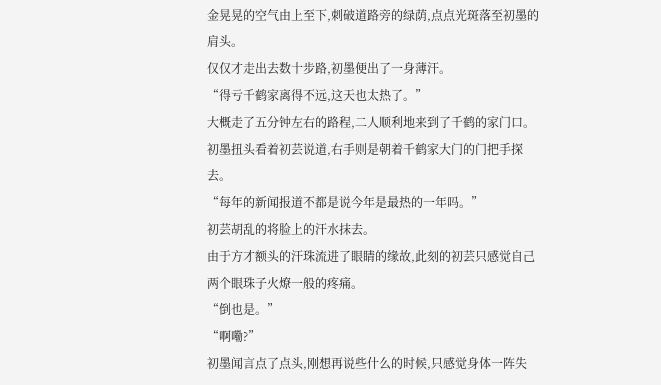金晃晃的空气由上至下,刺破道路旁的绿荫,点点光斑落至初墨的肩头。
仅仅才走出去数十步路,初墨便出了一身薄汗。
“得亏千鹤家离得不远,这天也太热了。”
大概走了五分钟左右的路程,二人顺利地来到了千鹤的家门口。
初墨扭头看着初芸说道,右手则是朝着千鹤家大门的门把手探去。
“每年的新闻报道不都是说今年是最热的一年吗。”
初芸胡乱的将脸上的汗水抹去。
由于方才额头的汗珠流进了眼睛的缘故,此刻的初芸只感觉自己两个眼珠子火燎一般的疼痛。
“倒也是。”
“啊嘞?”
初墨闻言点了点头,刚想再说些什么的时候,只感觉身体一阵失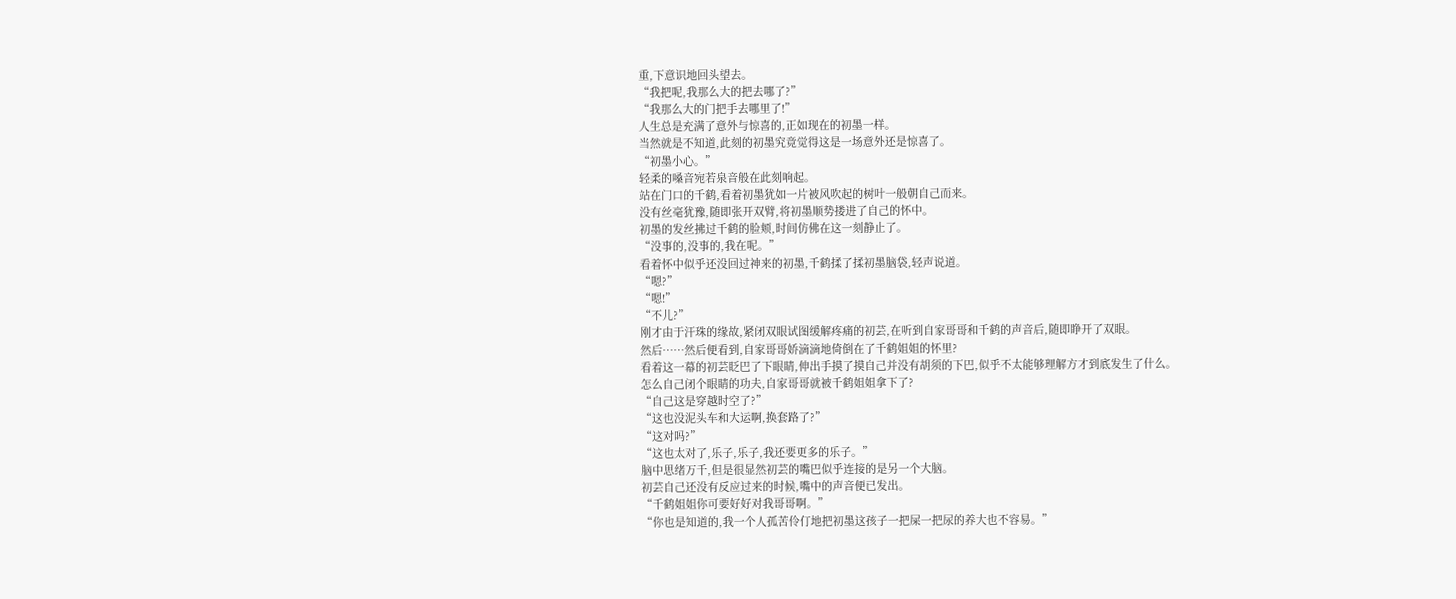重,下意识地回头望去。
“我把呢,我那么大的把去哪了?”
“我那么大的门把手去哪里了!”
人生总是充满了意外与惊喜的,正如现在的初墨一样。
当然就是不知道,此刻的初墨究竟觉得这是一场意外还是惊喜了。
“初墨小心。”
轻柔的嗓音宛若泉音般在此刻响起。
站在门口的千鹤,看着初墨犹如一片被风吹起的树叶一般朝自己而来。
没有丝毫犹豫,随即张开双臂,将初墨顺势搂进了自己的怀中。
初墨的发丝拂过千鹤的脸颊,时间仿佛在这一刻静止了。
“没事的,没事的,我在呢。”
看着怀中似乎还没回过神来的初墨,千鹤揉了揉初墨脑袋,轻声说道。
“嗯?”
“嗯!”
“不儿?”
刚才由于汗珠的缘故,紧闭双眼试图缓解疼痛的初芸,在听到自家哥哥和千鹤的声音后,随即睁开了双眼。
然后……然后便看到,自家哥哥娇滴滴地倚倒在了千鹤姐姐的怀里?
看着这一幕的初芸眨巴了下眼睛,伸出手摸了摸自己并没有胡须的下巴,似乎不太能够理解方才到底发生了什么。
怎么自己闭个眼睛的功夫,自家哥哥就被千鹤姐姐拿下了?
“自己这是穿越时空了?”
“这也没泥头车和大运啊,换套路了?”
“这对吗?”
“这也太对了,乐子,乐子,我还要更多的乐子。”
脑中思绪万千,但是很显然初芸的嘴巴似乎连接的是另一个大脑。
初芸自己还没有反应过来的时候,嘴中的声音便已发出。
“千鹤姐姐你可要好好对我哥哥啊。”
“你也是知道的,我一个人孤苦伶仃地把初墨这孩子一把屎一把尿的养大也不容易。”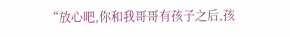“放心吧,你和我哥哥有孩子之后,孩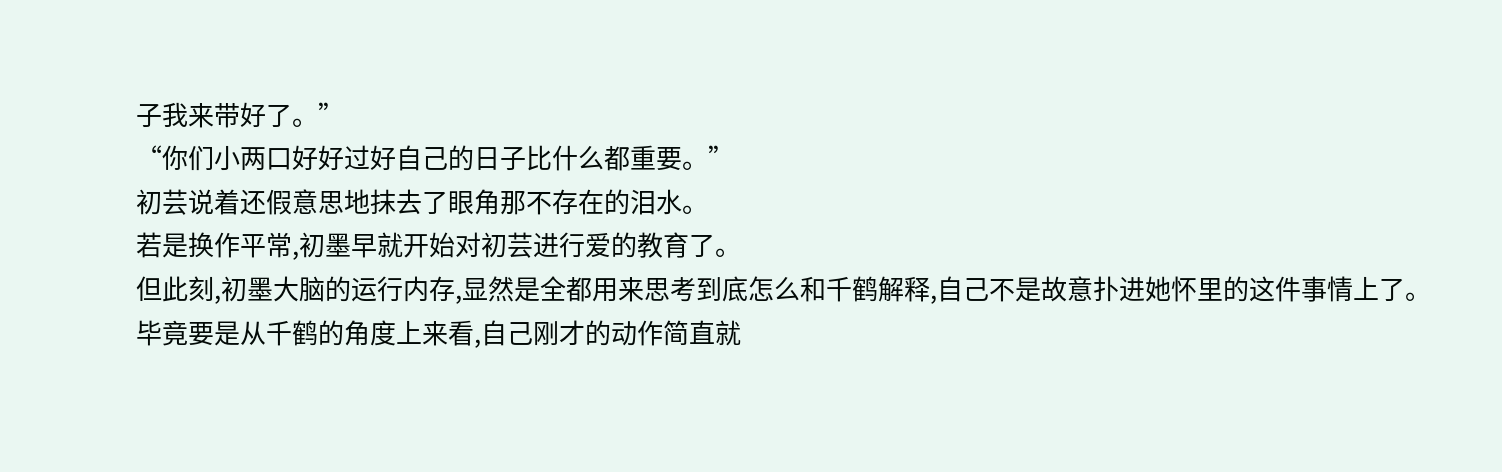子我来带好了。”
“你们小两口好好过好自己的日子比什么都重要。”
初芸说着还假意思地抹去了眼角那不存在的泪水。
若是换作平常,初墨早就开始对初芸进行爱的教育了。
但此刻,初墨大脑的运行内存,显然是全都用来思考到底怎么和千鹤解释,自己不是故意扑进她怀里的这件事情上了。
毕竟要是从千鹤的角度上来看,自己刚才的动作简直就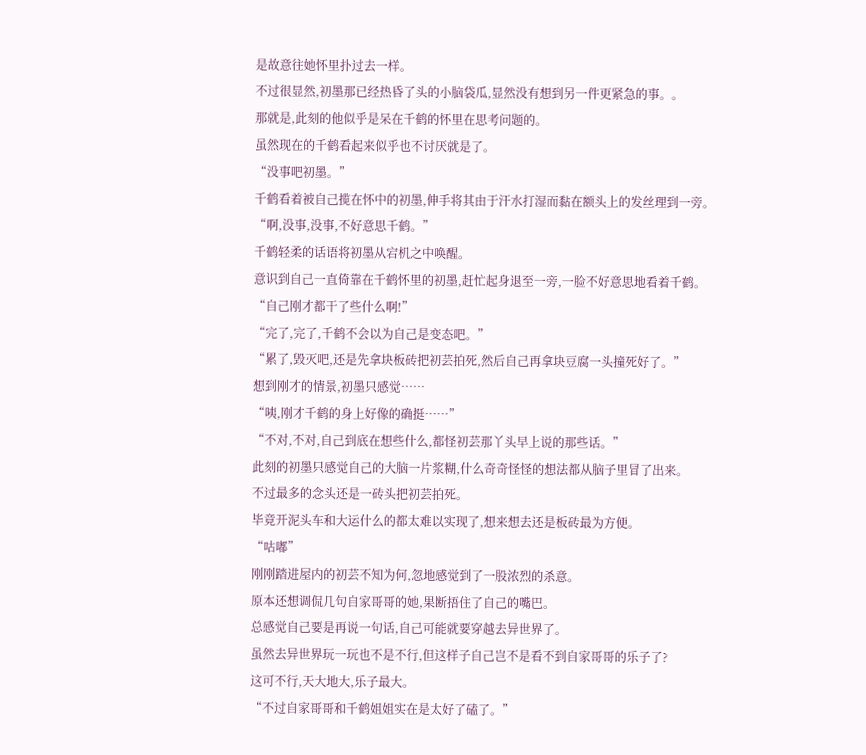是故意往她怀里扑过去一样。
不过很显然,初墨那已经热昏了头的小脑袋瓜,显然没有想到另一件更紧急的事。。
那就是,此刻的他似乎是呆在千鹤的怀里在思考问题的。
虽然现在的千鹤看起来似乎也不讨厌就是了。
“没事吧初墨。”
千鹤看着被自己揽在怀中的初墨,伸手将其由于汗水打湿而黏在额头上的发丝理到一旁。
“啊,没事,没事,不好意思千鹤。”
千鹤轻柔的话语将初墨从宕机之中唤醒。
意识到自己一直倚靠在千鹤怀里的初墨,赶忙起身退至一旁,一脸不好意思地看着千鹤。
“自己刚才都干了些什么啊!”
“完了,完了,千鹤不会以为自己是变态吧。”
“累了,毁灭吧,还是先拿块板砖把初芸拍死,然后自己再拿块豆腐一头撞死好了。”
想到刚才的情景,初墨只感觉……
“咦,刚才千鹤的身上好像的确挺……”
“不对,不对,自己到底在想些什么,都怪初芸那丫头早上说的那些话。”
此刻的初墨只感觉自己的大脑一片浆糊,什么奇奇怪怪的想法都从脑子里冒了出来。
不过最多的念头还是一砖头把初芸拍死。
毕竟开泥头车和大运什么的都太难以实现了,想来想去还是板砖最为方便。
“咕嘟”
刚刚踏进屋内的初芸不知为何,忽地感觉到了一股浓烈的杀意。
原本还想调侃几句自家哥哥的她,果断捂住了自己的嘴巴。
总感觉自己要是再说一句话,自己可能就要穿越去异世界了。
虽然去异世界玩一玩也不是不行,但这样子自己岂不是看不到自家哥哥的乐子了?
这可不行,天大地大,乐子最大。
“不过自家哥哥和千鹤姐姐实在是太好了磕了。”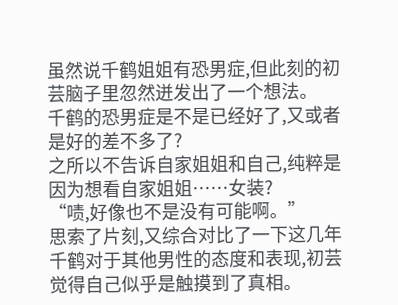虽然说千鹤姐姐有恐男症,但此刻的初芸脑子里忽然迸发出了一个想法。
千鹤的恐男症是不是已经好了,又或者是好的差不多了?
之所以不告诉自家姐姐和自己,纯粹是因为想看自家姐姐……女装?
“啧,好像也不是没有可能啊。”
思索了片刻,又综合对比了一下这几年千鹤对于其他男性的态度和表现,初芸觉得自己似乎是触摸到了真相。